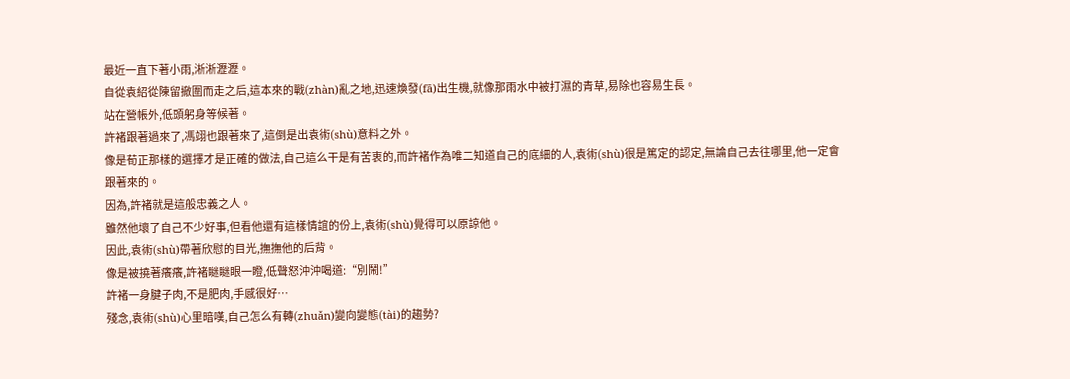最近一直下著小雨,淅淅瀝瀝。
自從袁紹從陳留撤圍而走之后,這本來的戰(zhàn)亂之地,迅速煥發(fā)出生機,就像那雨水中被打濕的青草,易除也容易生長。
站在營帳外,低頭躬身等候著。
許褚跟著過來了,馮翊也跟著來了,這倒是出袁術(shù)意料之外。
像是荀正那樣的選擇才是正確的做法,自己這么干是有苦衷的,而許褚作為唯二知道自己的底細的人,袁術(shù)很是篤定的認定,無論自己去往哪里,他一定會跟著來的。
因為,許褚就是這般忠義之人。
雖然他壞了自己不少好事,但看他還有這樣情誼的份上,袁術(shù)覺得可以原諒他。
因此,袁術(shù)帶著欣慰的目光,撫撫他的后背。
像是被撓著癢癢,許褚瞇瞇眼一瞪,低聲怒沖沖喝道:“別鬧!”
許褚一身腱子肉,不是肥肉,手感很好…
殘念,袁術(shù)心里暗嘆,自己怎么有轉(zhuǎn)變向變態(tài)的趨勢?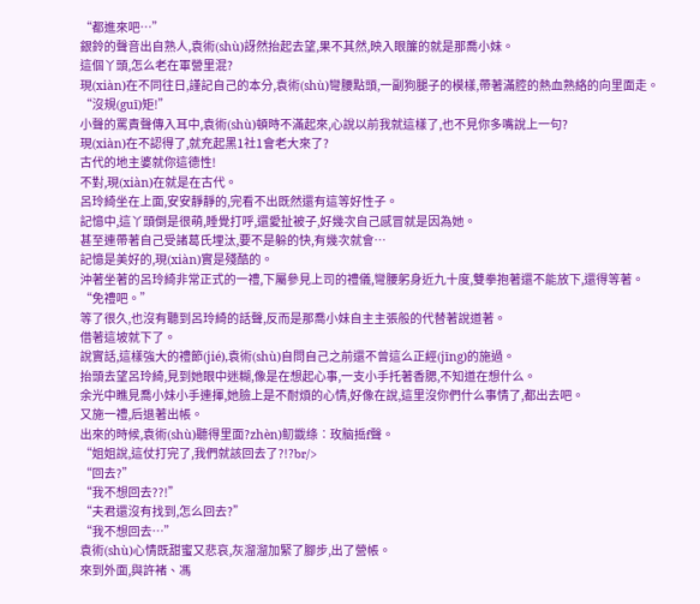“都進來吧…”
銀鈴的聲音出自熟人,袁術(shù)訝然抬起去望,果不其然,映入眼簾的就是那喬小妹。
這個丫頭,怎么老在軍營里混?
現(xiàn)在不同往日,謹記自己的本分,袁術(shù)彎腰點頭,一副狗腿子的模樣,帶著滿腔的熱血熟絡的向里面走。
“沒規(guī)矩!”
小聲的罵責聲傳入耳中,袁術(shù)頓時不滿起來,心說以前我就這樣了,也不見你多嘴說上一句?
現(xiàn)在不認得了,就充起黑1社1會老大來了?
古代的地主婆就你這德性!
不對,現(xiàn)在就是在古代。
呂玲綺坐在上面,安安靜靜的,完看不出既然還有這等好性子。
記憶中,這丫頭倒是很萌,睡覺打呼,還愛扯被子,好幾次自己感冒就是因為她。
甚至連帶著自己受諸葛氏埋汰,要不是躲的快,有幾次就會…
記憶是美好的,現(xiàn)實是殘酷的。
沖著坐著的呂玲綺非常正式的一禮,下屬參見上司的禮儀,彎腰躬身近九十度,雙拳抱著還不能放下,還得等著。
“免禮吧。”
等了很久,也沒有聽到呂玲綺的話聲,反而是那喬小妹自主主張般的代替著說道著。
借著這坡就下了。
說實話,這樣強大的禮節(jié),袁術(shù)自問自己之前還不曾這么正經(jīng)的施過。
抬頭去望呂玲綺,見到她眼中迷糊,像是在想起心事,一支小手托著香腮,不知道在想什么。
余光中瞧見喬小妹小手連揮,她臉上是不耐煩的心情,好像在說,這里沒你們什么事情了,都出去吧。
又施一禮,后退著出帳。
出來的時候,袁術(shù)聽得里面?zhèn)鱽韱绦∶玫脑捳f聲。
“姐姐說,這仗打完了,我們就該回去了?!?br/>
“回去?”
“我不想回去??!”
“夫君還沒有找到,怎么回去?”
“我不想回去…”
袁術(shù)心情既甜蜜又悲哀,灰溜溜加緊了腳步,出了營帳。
來到外面,與許褚、馮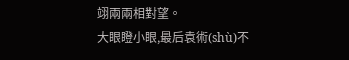翊兩兩相對望。
大眼瞪小眼,最后袁術(shù)不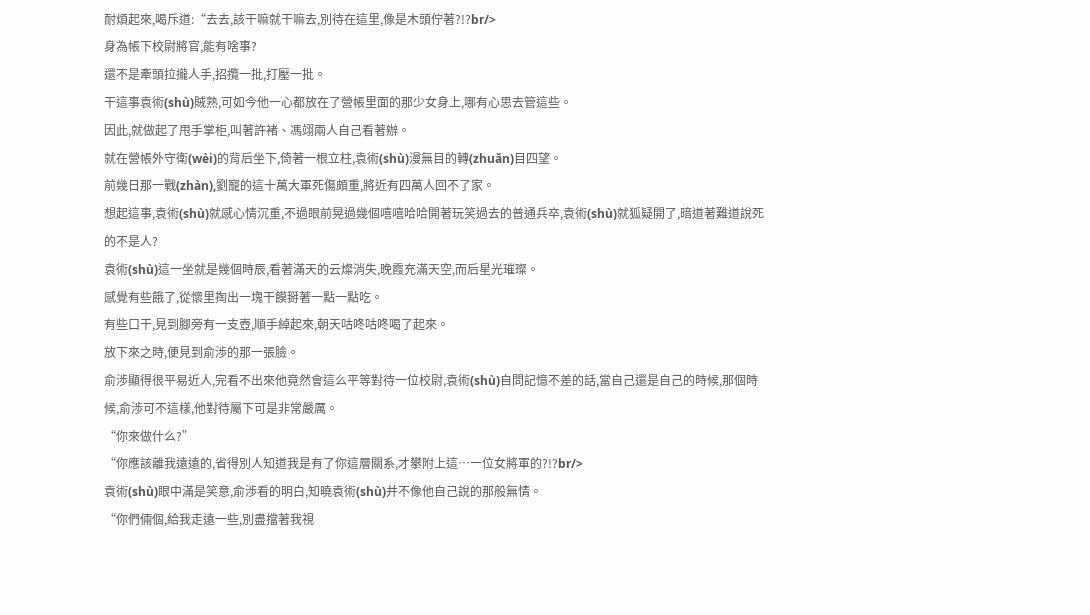耐煩起來,喝斥道:“去去,該干嘛就干嘛去,別待在這里,像是木頭佇著?!?br/>
身為帳下校尉將官,能有啥事?
還不是牽頭拉攏人手,招攬一批,打壓一批。
干這事袁術(shù)賊熟,可如今他一心都放在了營帳里面的那少女身上,哪有心思去管這些。
因此,就做起了甩手掌柜,叫著許褚、馮翊兩人自己看著辦。
就在營帳外守衛(wèi)的背后坐下,倚著一根立柱,袁術(shù)漫無目的轉(zhuǎn)目四望。
前幾日那一戰(zhàn),劉寵的這十萬大軍死傷頗重,將近有四萬人回不了家。
想起這事,袁術(shù)就感心情沉重,不過眼前晃過幾個嘻嘻哈哈開著玩笑過去的普通兵卒,袁術(shù)就狐疑開了,暗道著難道說死的不是人?
袁術(shù)這一坐就是幾個時辰,看著滿天的云燦消失,晚霞充滿天空,而后星光璀璨。
感覺有些餓了,從懷里掏出一塊干饃掰著一點一點吃。
有些口干,見到腳旁有一支壺,順手綽起來,朝天咕咚咕咚喝了起來。
放下來之時,便見到俞渉的那一張臉。
俞渉顯得很平易近人,完看不出來他竟然會這么平等對待一位校尉,袁術(shù)自問記憶不差的話,當自己還是自己的時候,那個時候,俞渉可不這樣,他對待屬下可是非常嚴厲。
“你來做什么?”
“你應該離我遠遠的,省得別人知道我是有了你這層關系,才攀附上這…一位女將軍的?!?br/>
袁術(shù)眼中滿是笑意,俞渉看的明白,知曉袁術(shù)并不像他自己說的那般無情。
“你們倆個,給我走遠一些,別盡擋著我視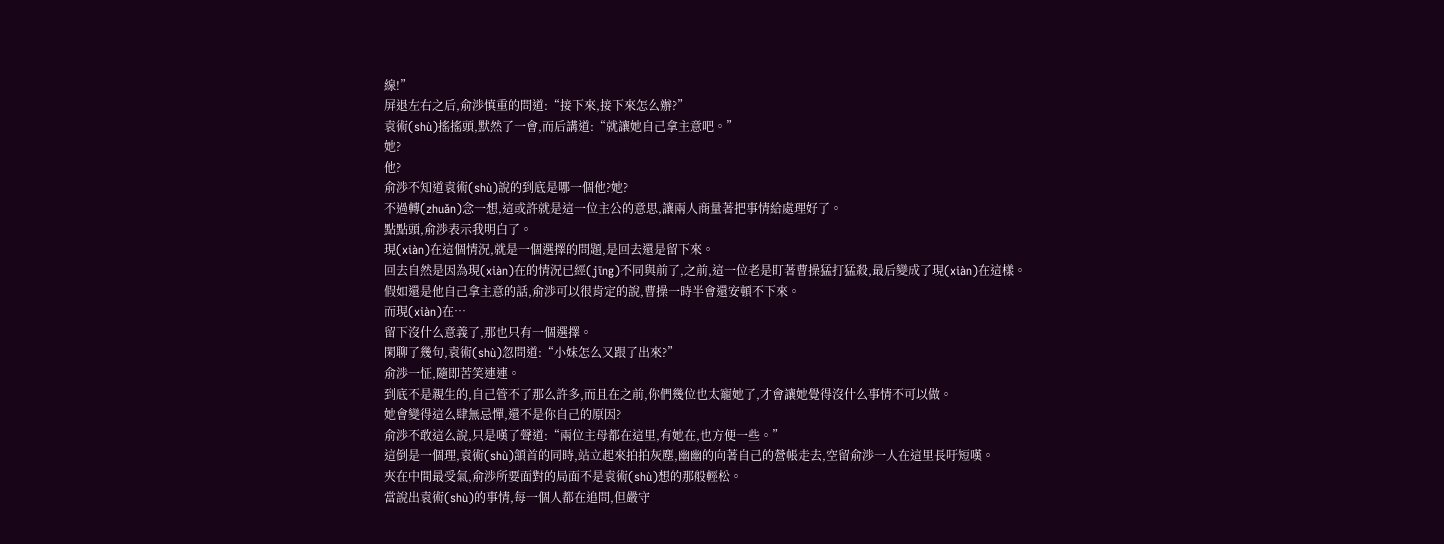線!”
屏退左右之后,俞渉慎重的問道:“接下來,接下來怎么辦?”
袁術(shù)搖搖頭,默然了一會,而后講道:“就讓她自己拿主意吧。”
她?
他?
俞渉不知道袁術(shù)說的到底是哪一個他?她?
不過轉(zhuǎn)念一想,這或許就是這一位主公的意思,讓兩人商量著把事情給處理好了。
點點頭,俞渉表示我明白了。
現(xiàn)在這個情況,就是一個選擇的問題,是回去還是留下來。
回去自然是因為現(xiàn)在的情況已經(jīng)不同與前了,之前,這一位老是盯著曹操猛打猛殺,最后變成了現(xiàn)在這樣。
假如還是他自己拿主意的話,俞渉可以很肯定的說,曹操一時半會還安頓不下來。
而現(xiàn)在…
留下沒什么意義了,那也只有一個選擇。
閑聊了幾句,袁術(shù)忽問道:“小妹怎么又跟了出來?”
俞渉一怔,隨即苦笑連連。
到底不是親生的,自己管不了那么許多,而且在之前,你們幾位也太寵她了,才會讓她覺得沒什么事情不可以做。
她會變得這么肆無忌憚,還不是你自己的原因?
俞渉不敢這么說,只是嘆了聲道:“兩位主母都在這里,有她在,也方便一些。”
這倒是一個理,袁術(shù)頷首的同時,站立起來拍拍灰塵,幽幽的向著自己的營帳走去,空留俞渉一人在這里長吁短嘆。
夾在中間最受氣,俞渉所要面對的局面不是袁術(shù)想的那般輕松。
當說出袁術(shù)的事情,每一個人都在追問,但嚴守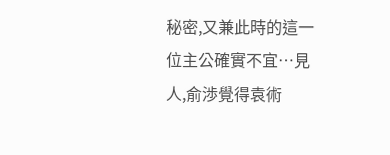秘密,又兼此時的這一位主公確實不宜…見人,俞渉覺得袁術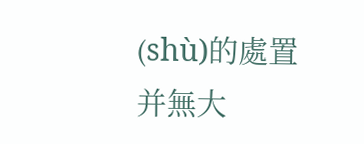(shù)的處置并無大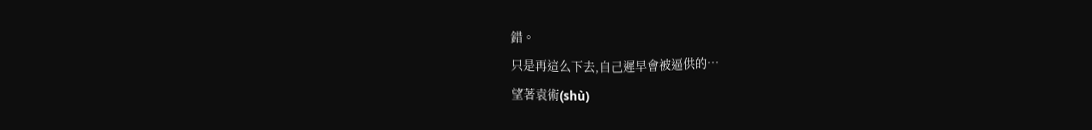錯。
只是再這么下去,自己遲早會被逼供的…
望著袁術(shù)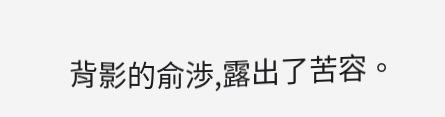背影的俞渉,露出了苦容。